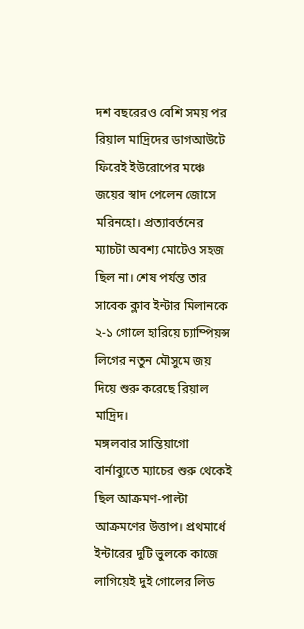দশ বছরেরও বেশি সময় পর রিয়াল মাদ্রিদের ডাগআউটে ফিরেই ইউরোপের মঞ্চে জয়ের স্বাদ পেলেন জোসে মরিনহো। প্রত্যাবর্তনের ম্যাচটা অবশ্য মোটেও সহজ ছিল না। শেষ পর্যন্ত তার সাবেক ক্লাব ইন্টার মিলানকে ২-১ গোলে হারিয়ে চ্যাম্পিয়ন্স লিগের নতুন মৌসুমে জয় দিয়ে শুরু করেছে রিয়াল মাদ্রিদ।
মঙ্গলবার সান্তিয়াগো বার্নাব্যুতে ম্যাচের শুরু থেকেই ছিল আক্রমণ-পাল্টা আক্রমণের উত্তাপ। প্রথমার্ধে ইন্টারের দুটি ভুলকে কাজে লাগিয়েই দুই গোলের লিড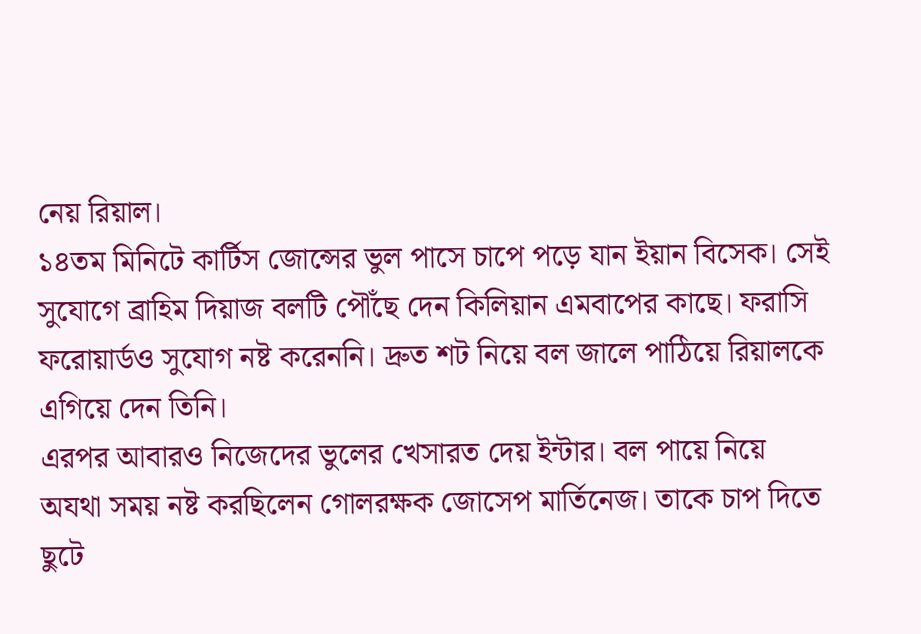নেয় রিয়াল।
১৪তম মিনিটে কার্টিস জোন্সের ভুল পাসে চাপে পড়ে যান ইয়ান বিসেক। সেই সুযোগে ব্রাহিম দিয়াজ বলটি পৌঁছে দেন কিলিয়ান এমবাপের কাছে। ফরাসি ফরোয়ার্ডও সুযোগ নষ্ট করেননি। দ্রুত শট নিয়ে বল জালে পাঠিয়ে রিয়ালকে এগিয়ে দেন তিনি।
এরপর আবারও নিজেদের ভুলের খেসারত দেয় ইন্টার। বল পায়ে নিয়ে অযথা সময় নষ্ট করছিলেন গোলরক্ষক জোসেপ মার্তিনেজ। তাকে চাপ দিতে ছুটে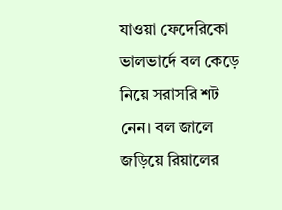যাওয়া ফেদেরিকো ভালভার্দে বল কেড়ে নিয়ে সরাসরি শট নেন। বল জালে জড়িয়ে রিয়ালের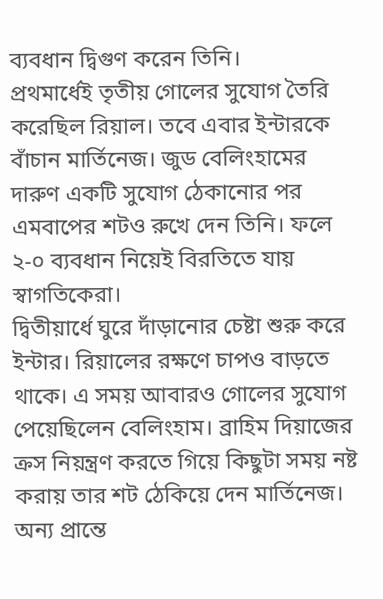ব্যবধান দ্বিগুণ করেন তিনি।
প্রথমার্ধেই তৃতীয় গোলের সুযোগ তৈরি করেছিল রিয়াল। তবে এবার ইন্টারকে বাঁচান মার্তিনেজ। জুড বেলিংহামের দারুণ একটি সুযোগ ঠেকানোর পর এমবাপের শটও রুখে দেন তিনি। ফলে ২-০ ব্যবধান নিয়েই বিরতিতে যায় স্বাগতিকেরা।
দ্বিতীয়ার্ধে ঘুরে দাঁড়ানোর চেষ্টা শুরু করে ইন্টার। রিয়ালের রক্ষণে চাপও বাড়তে থাকে। এ সময় আবারও গোলের সুযোগ পেয়েছিলেন বেলিংহাম। ব্রাহিম দিয়াজের ক্রস নিয়ন্ত্রণ করতে গিয়ে কিছুটা সময় নষ্ট করায় তার শট ঠেকিয়ে দেন মার্তিনেজ।
অন্য প্রান্তে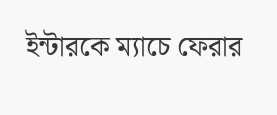ইন্টারকে ম্যাচে ফেরার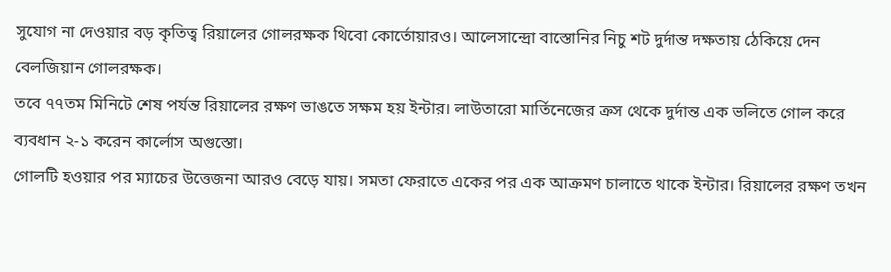সুযোগ না দেওয়ার বড় কৃতিত্ব রিয়ালের গোলরক্ষক থিবো কোর্তোয়ারও। আলেসান্দ্রো বাস্তোনির নিচু শট দুর্দান্ত দক্ষতায় ঠেকিয়ে দেন বেলজিয়ান গোলরক্ষক।
তবে ৭৭তম মিনিটে শেষ পর্যন্ত রিয়ালের রক্ষণ ভাঙতে সক্ষম হয় ইন্টার। লাউতারো মার্তিনেজের ক্রস থেকে দুর্দান্ত এক ভলিতে গোল করে ব্যবধান ২-১ করেন কার্লোস অগুস্তো।
গোলটি হওয়ার পর ম্যাচের উত্তেজনা আরও বেড়ে যায়। সমতা ফেরাতে একের পর এক আক্রমণ চালাতে থাকে ইন্টার। রিয়ালের রক্ষণ তখন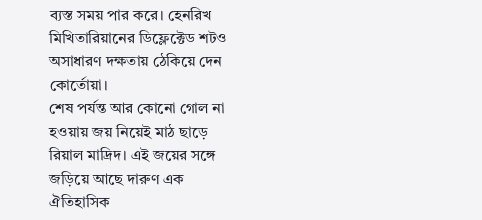ব্যস্ত সময় পার করে। হেনরিখ মিখিতারিয়ানের ডিফ্লেক্টেড শটও অসাধারণ দক্ষতায় ঠেকিয়ে দেন কোর্তোয়া।
শেষ পর্যন্ত আর কোনো গোল না হওয়ায় জয় নিয়েই মাঠ ছাড়ে রিয়াল মাদ্রিদ। এই জয়ের সঙ্গে জড়িয়ে আছে দারুণ এক ঐতিহাসিক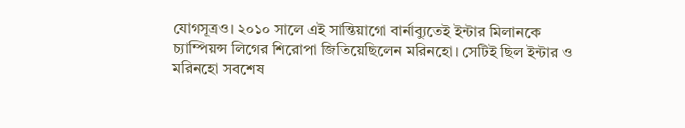যোগসূত্রও। ২০১০ সালে এই সান্তিয়াগো বার্নাব্যুতেই ইন্টার মিলানকে চ্যাম্পিয়ন্স লিগের শিরোপা জিতিয়েছিলেন মরিনহো। সেটিই ছিল ইন্টার ও মরিনহো সবশেষ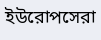ইউরোপসেরা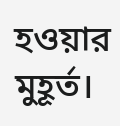হওয়ার মুহূর্ত।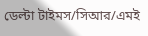ডেল্টা টাইমস/সিআর/এমই